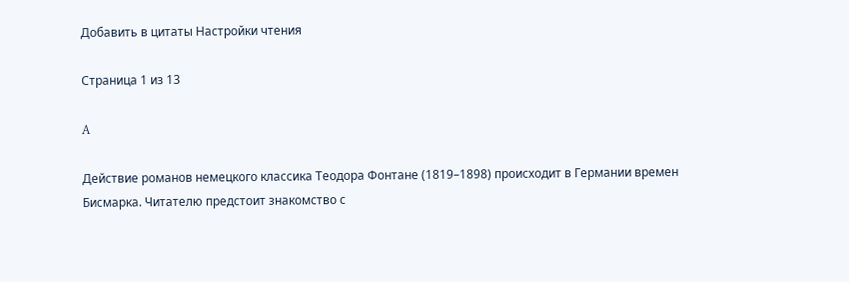Добавить в цитаты Настройки чтения

Страница 1 из 13

A

Действие романов немецкого классика Теодора Фонтане (1819–1898) происходит в Германии времен Бисмарка. Читателю предстоит знакомство с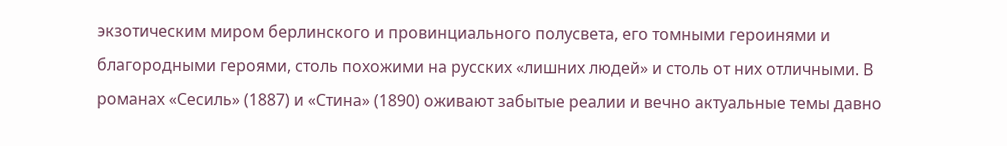экзотическим миром берлинского и провинциального полусвета, его томными героинями и благородными героями, столь похожими на русских «лишних людей» и столь от них отличными. В романах «Сесиль» (1887) и «Стина» (1890) оживают забытые реалии и вечно актуальные темы давно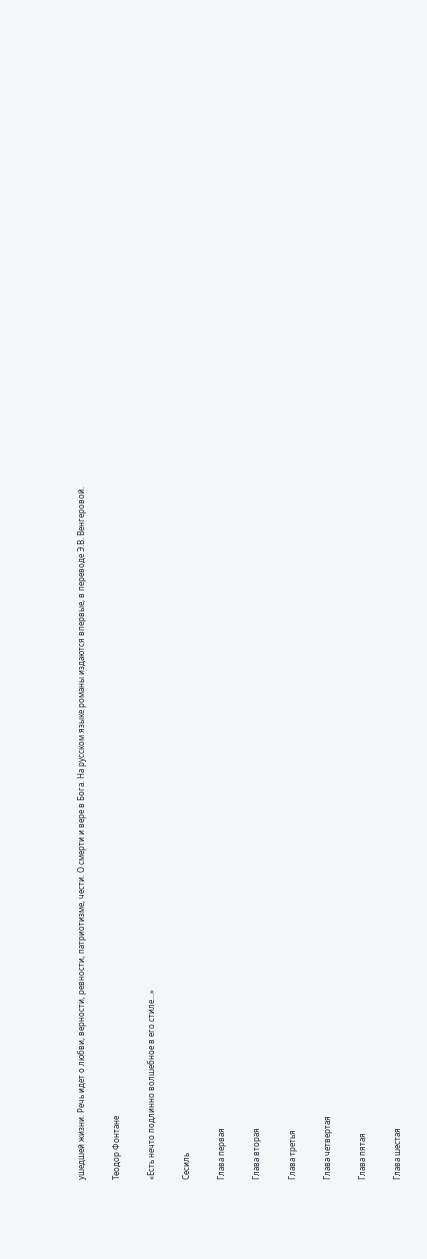ушедшей жизни. Речь идет о любви, верности, ревности, патриотизме, чести. О смерти и вере в Бога. На русском языке романы издаются впервые, в переводе Э.В. Венгеровой.

Теодор Фонтане

«Есть нечто подлинно волшебное в его стиле…»

Сесиль

Глава первая

Глава вторая

Глава третья

Глава четвертая

Глава пятая

Глава шестая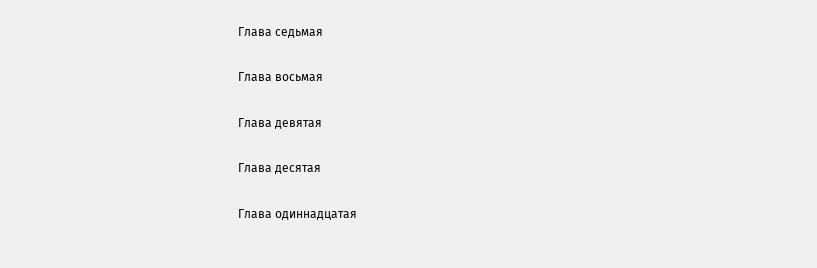Глава седьмая

Глава восьмая

Глава девятая

Глава десятая

Глава одиннадцатая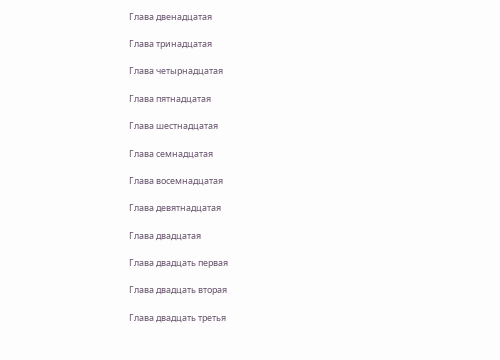Глава двенадцатая

Глава тринадцатая

Глава четырнадцатая

Глава пятнадцатая

Глава шестнадцатая

Глава семнадцатая

Глава восемнадцатая

Глава девятнадцатая

Глава двадцатая

Глава двадцать первая

Глава двадцать вторая

Глава двадцать третья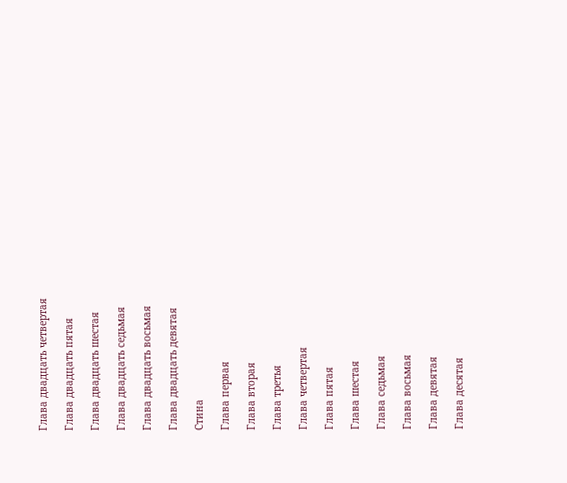Глава двадцать четвертая

Глава двадцать пятая

Глава двадцать шестая

Глава двадцать седьмая

Глава двадцать восьмая

Глава двадцать девятая

Стина

Глава первая

Глава вторая

Глава третья

Глава четвертая

Глава пятая

Глава шестая

Глава седьмая

Глава восьмая

Глава девятая

Глава десятая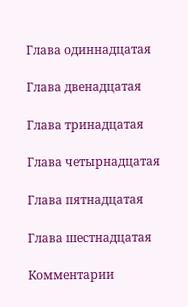Глава одиннадцатая

Глава двенадцатая

Глава тринадцатая

Глава четырнадцатая

Глава пятнадцатая

Глава шестнадцатая

Комментарии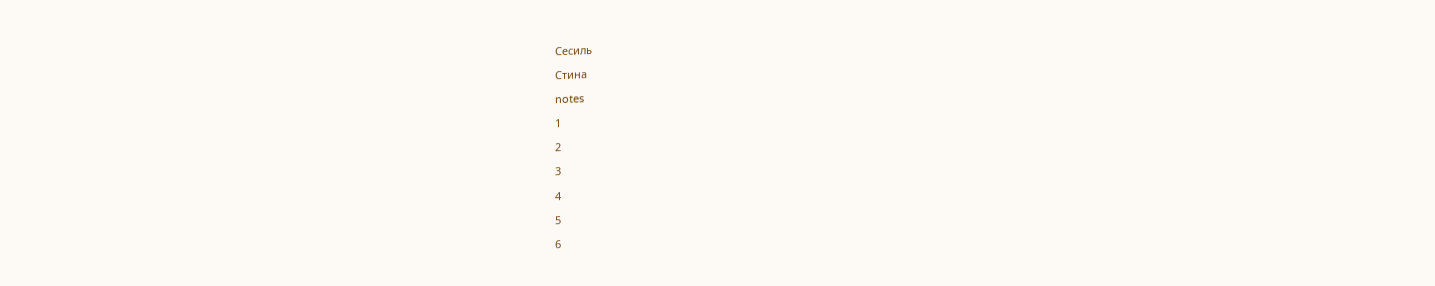Сесиль

Стина

notes

1

2

3

4

5

6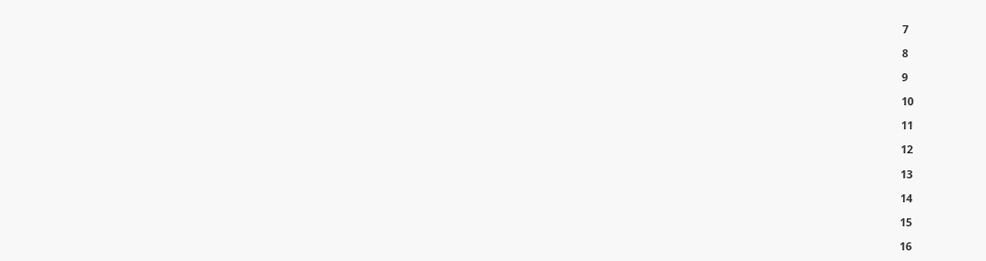7

8

9

10

11

12

13

14

15

16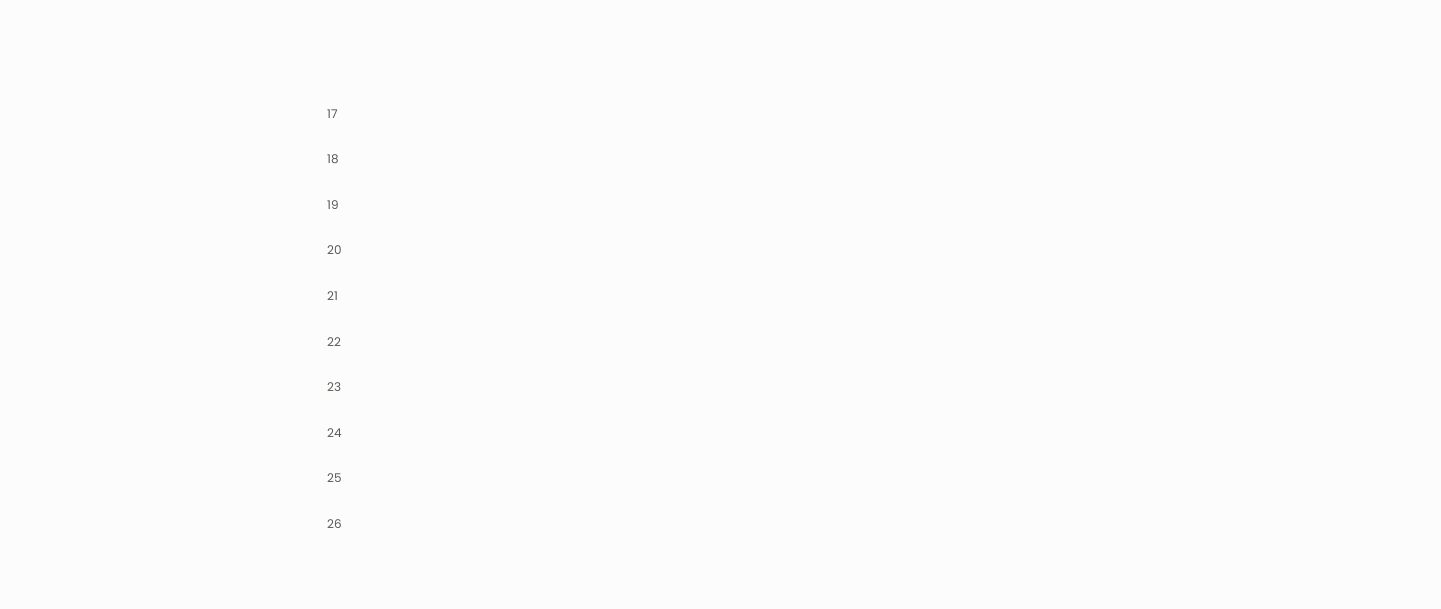17

18

19

20

21

22

23

24

25

26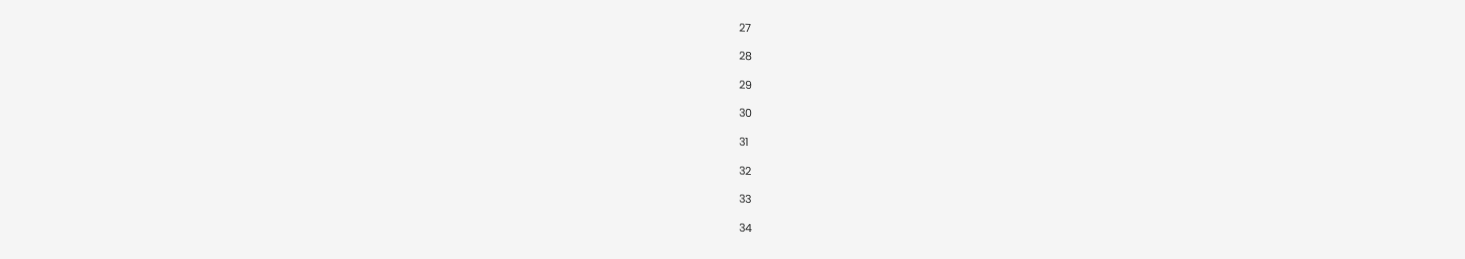27

28

29

30

31

32

33

34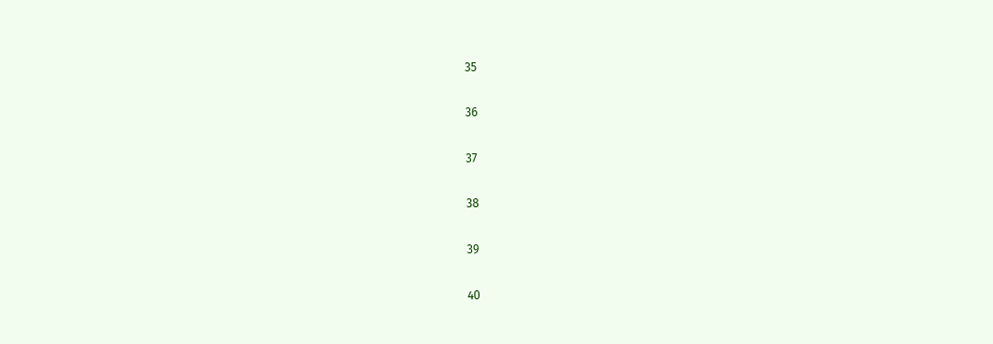35

36

37

38

39

40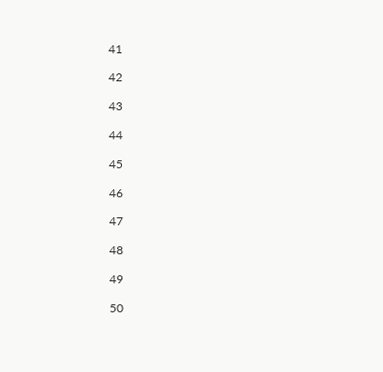41

42

43

44

45

46

47

48

49

50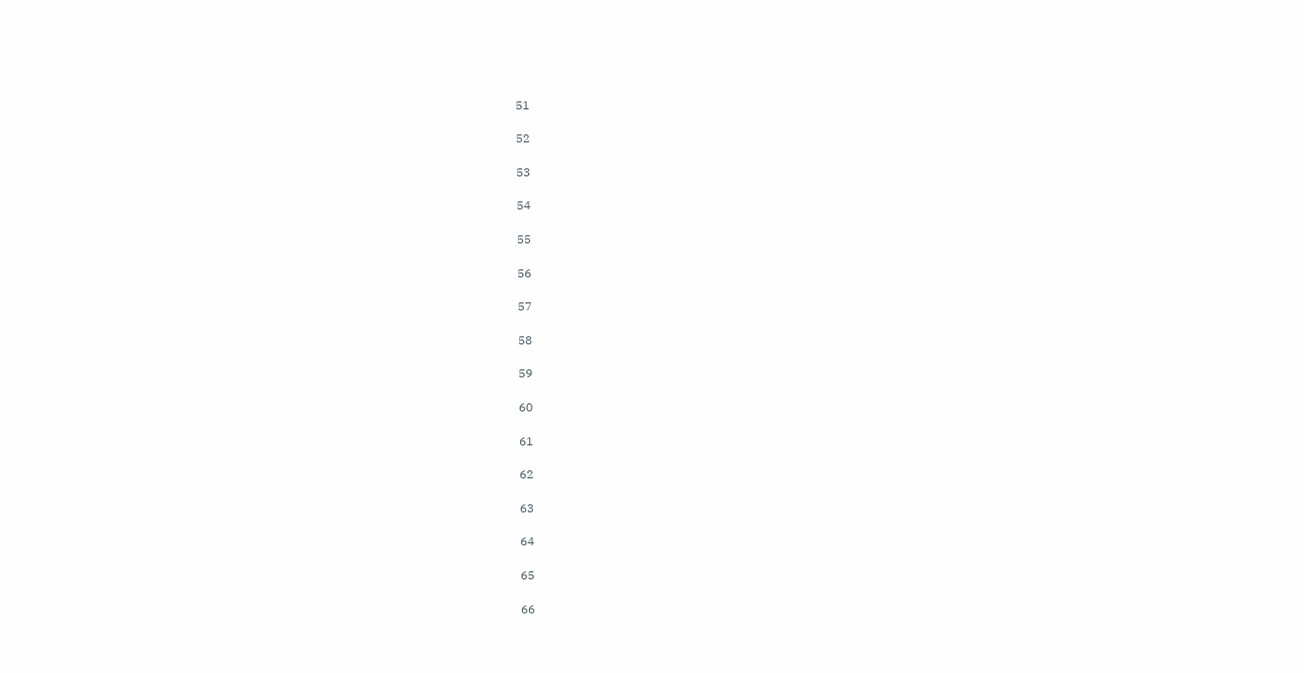51

52

53

54

55

56

57

58

59

60

61

62

63

64

65

66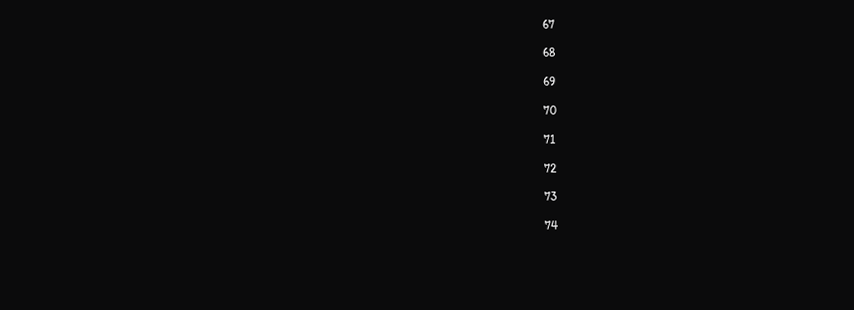67

68

69

70

71

72

73

74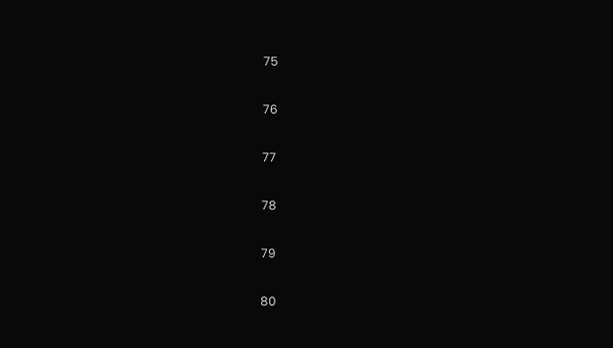75

76

77

78

79

80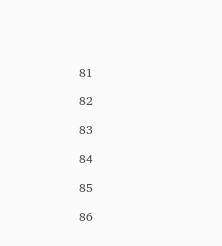81

82

83

84

85

86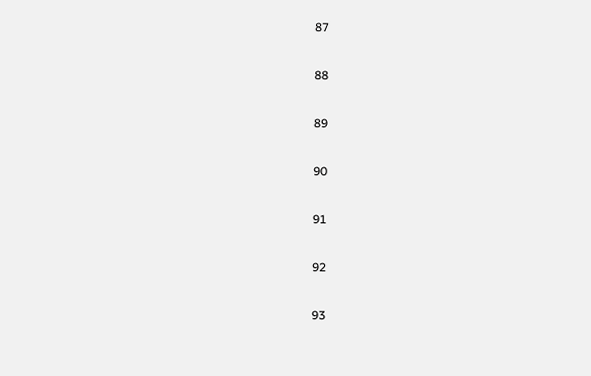87

88

89

90

91

92

93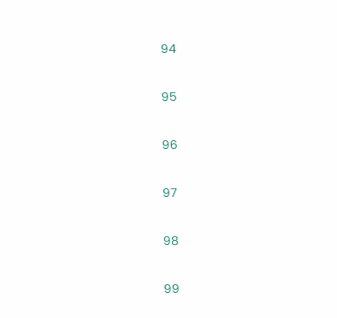94

95

96

97

98

99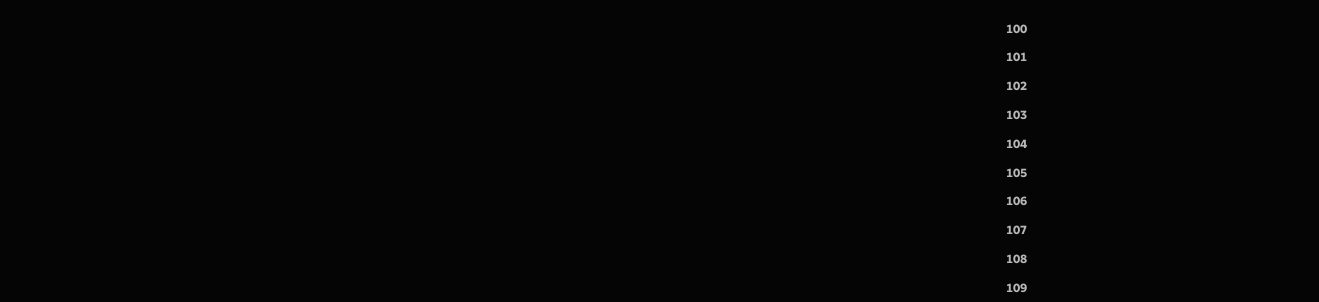100

101

102

103

104

105

106

107

108

109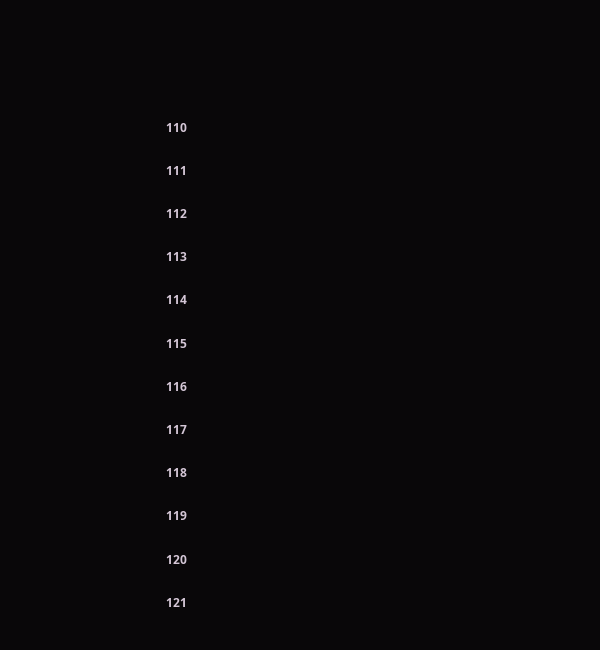110

111

112

113

114

115

116

117

118

119

120

121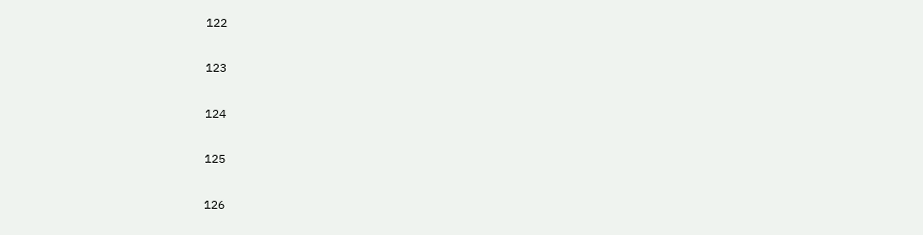122

123

124

125

126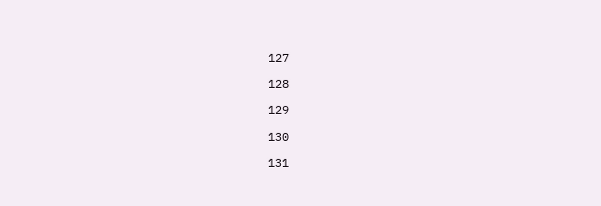127

128

129

130

131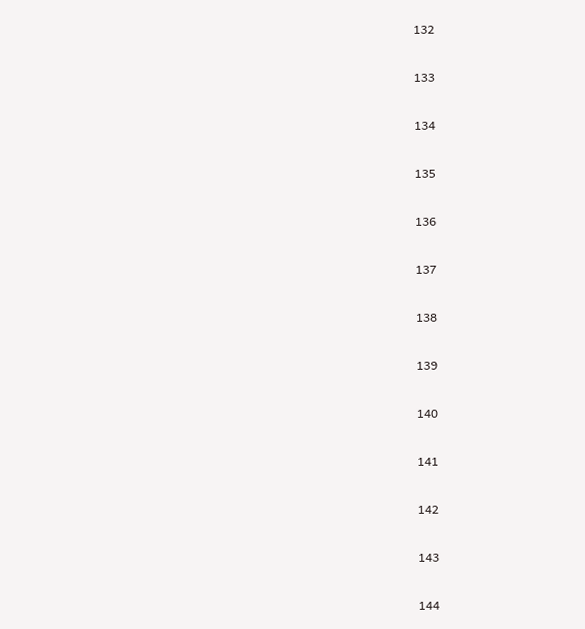132

133

134

135

136

137

138

139

140

141

142

143

144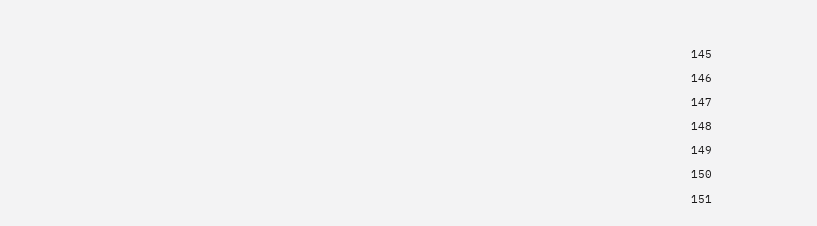145

146

147

148

149

150

151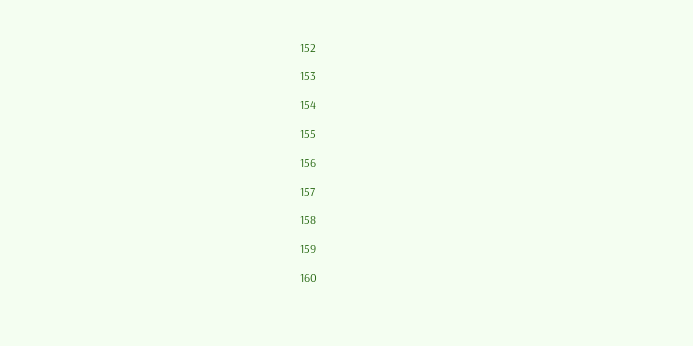152

153

154

155

156

157

158

159

160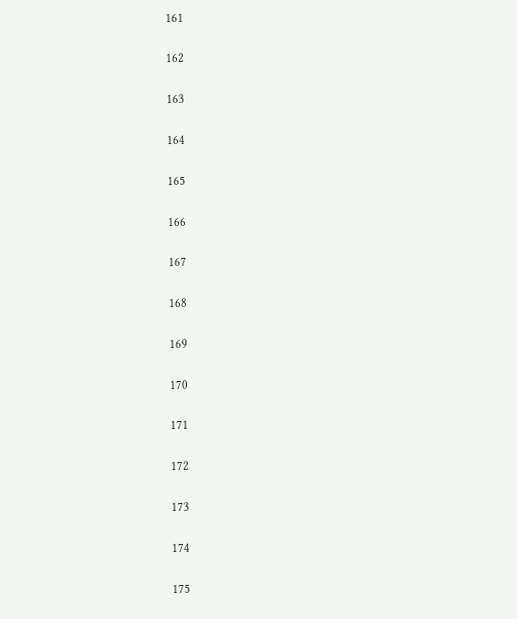161

162

163

164

165

166

167

168

169

170

171

172

173

174

175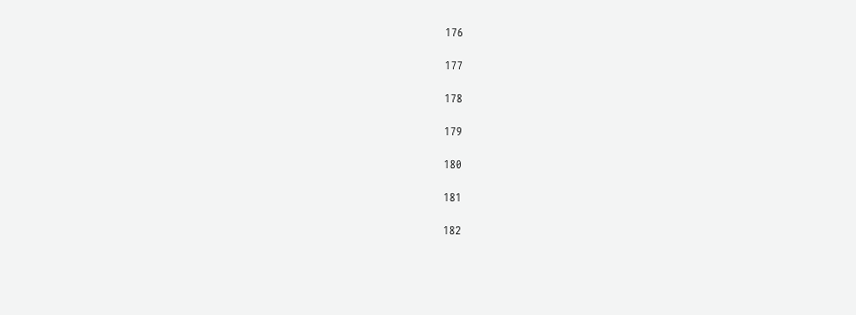176

177

178

179

180

181

182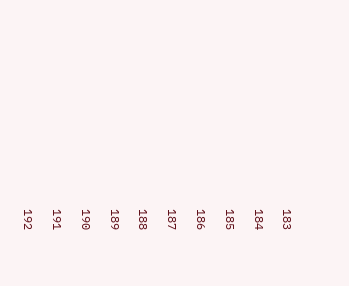183

184

185

186

187

188

189

190

191

192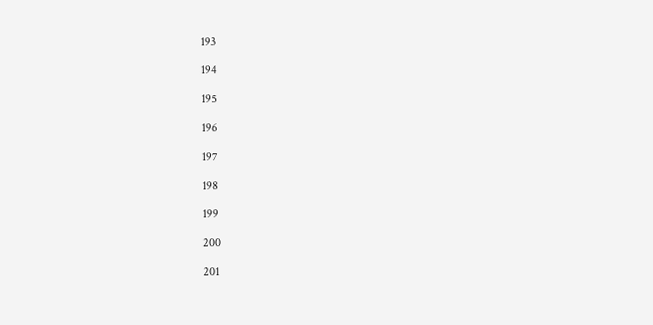193

194

195

196

197

198

199

200

201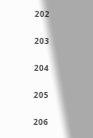202

203

204

205

206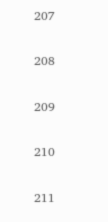207

208

209

210

211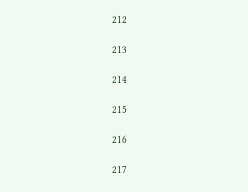212

213

214

215

216

217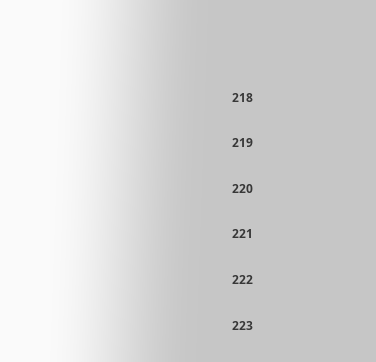218

219

220

221

222

223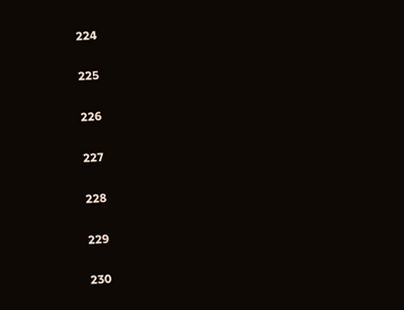224

225

226

227

228

229

230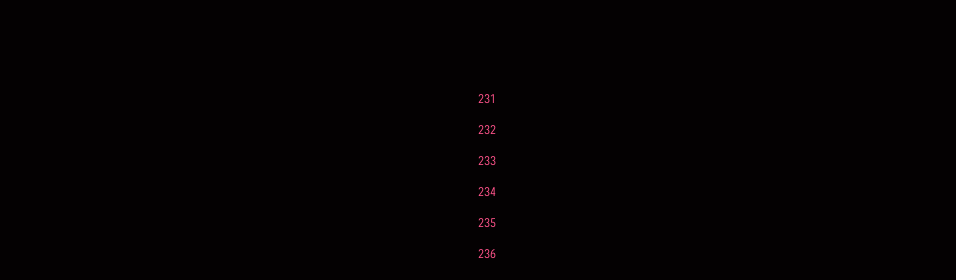231

232

233

234

235

236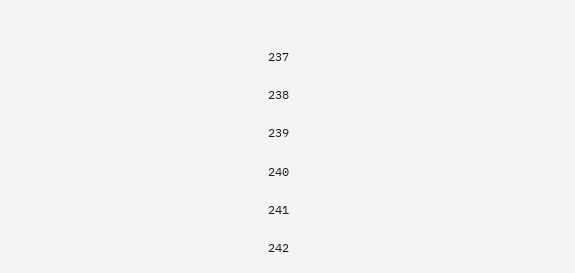237

238

239

240

241

242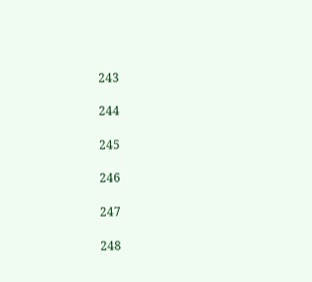243

244

245

246

247

248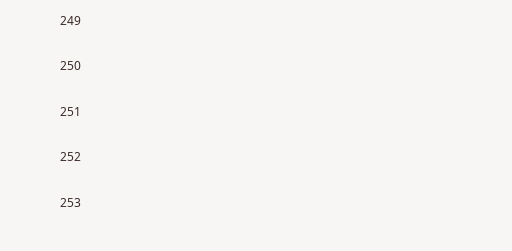249

250

251

252

253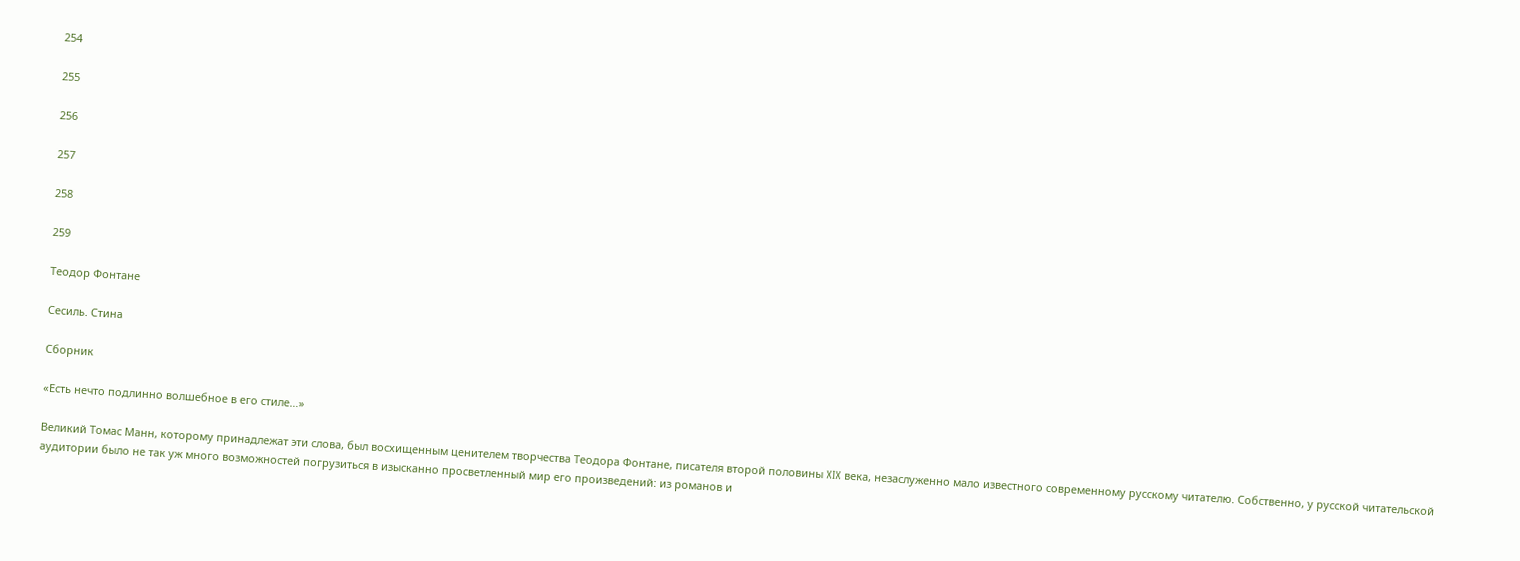254

255

256

257

258

259

Теодор Фонтане

Сесиль. Стина

Сборник

«Есть нечто подлинно волшебное в его стиле…»

Великий Томас Манн, которому принадлежат эти слова, был восхищенным ценителем творчества Теодора Фонтане, писателя второй половины XIX века, незаслуженно мало известного современному русскому читателю. Собственно, у русской читательской аудитории было не так уж много возможностей погрузиться в изысканно просветленный мир его произведений: из романов и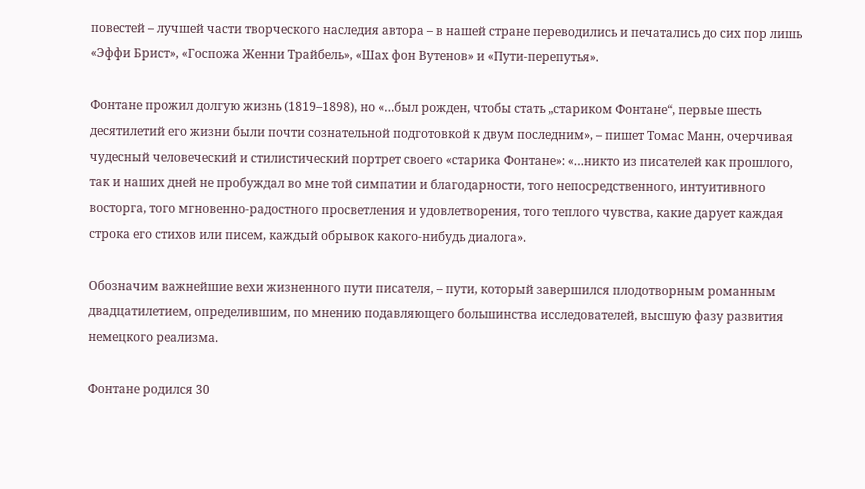повестей – лучшей части творческого наследия автора – в нашей стране переводились и печатались до сих пор лишь «Эффи Брист», «Госпожа Женни Трайбель», «Шах фон Вутенов» и «Пути-перепутья».

Фонтане прожил долгую жизнь (1819–1898), но «…был рожден, чтобы стать „стариком Фонтане“, первые шесть десятилетий его жизни были почти сознательной подготовкой к двум последним», – пишет Томас Манн, очерчивая чудесный человеческий и стилистический портрет своего «старика Фонтане»: «…никто из писателей как прошлого, так и наших дней не пробуждал во мне той симпатии и благодарности, того непосредственного, интуитивного восторга, того мгновенно-радостного просветления и удовлетворения, того теплого чувства, какие дарует каждая строка его стихов или писем, каждый обрывок какого-нибудь диалога».

Обозначим важнейшие вехи жизненного пути писателя, – пути, который завершился плодотворным романным двадцатилетием, определившим, по мнению подавляющего большинства исследователей, высшую фазу развития немецкого реализма.

Фонтане родился 30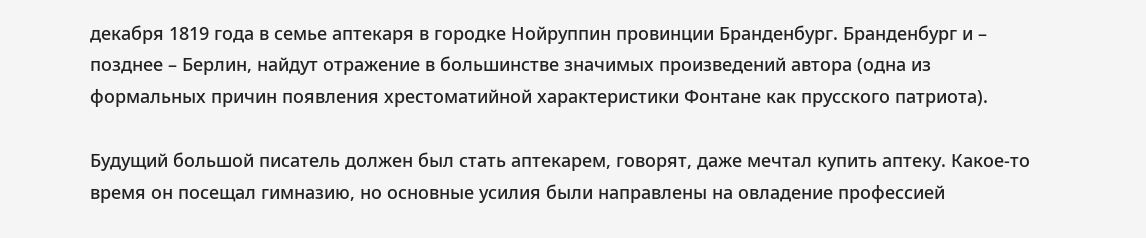декабря 1819 года в семье аптекаря в городке Нойруппин провинции Бранденбург. Бранденбург и – позднее – Берлин, найдут отражение в большинстве значимых произведений автора (одна из формальных причин появления хрестоматийной характеристики Фонтане как прусского патриота).

Будущий большой писатель должен был стать аптекарем, говорят, даже мечтал купить аптеку. Какое-то время он посещал гимназию, но основные усилия были направлены на овладение профессией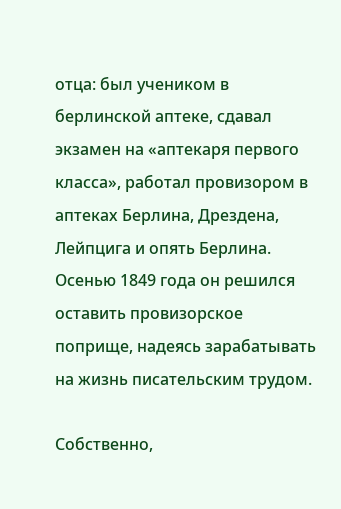отца: был учеником в берлинской аптеке, сдавал экзамен на «аптекаря первого класса», работал провизором в аптеках Берлина, Дрездена, Лейпцига и опять Берлина. Осенью 1849 года он решился оставить провизорское поприще, надеясь зарабатывать на жизнь писательским трудом.

Собственно,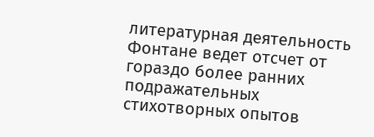литературная деятельность Фонтане ведет отсчет от гораздо более ранних подражательных стихотворных опытов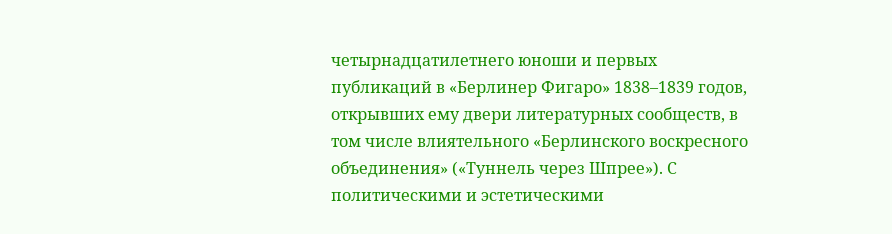четырнадцатилетнего юноши и первых публикаций в «Берлинер Фигаро» 1838–1839 годов, открывших ему двери литературных сообществ, в том числе влиятельного «Берлинского воскресного объединения» («Туннель через Шпрее»). С политическими и эстетическими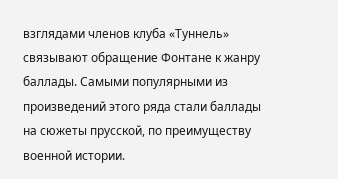взглядами членов клуба «Туннель» связывают обращение Фонтане к жанру баллады. Самыми популярными из произведений этого ряда стали баллады на сюжеты прусской, по преимуществу военной истории.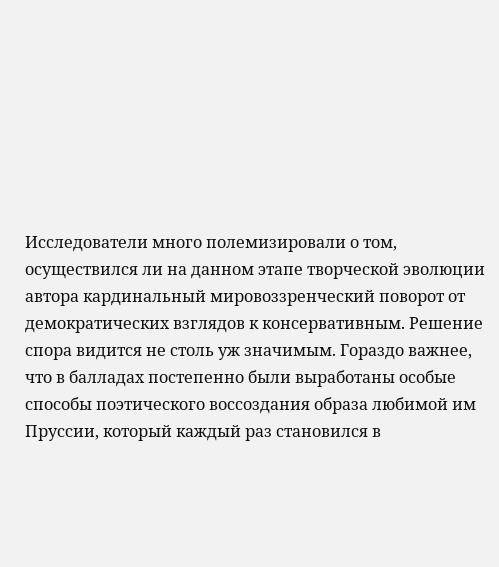Исследователи много полемизировали о том, осуществился ли на данном этапе творческой эволюции автора кардинальный мировоззренческий поворот от демократических взглядов к консервативным. Решение спора видится не столь уж значимым. Гораздо важнее, что в балладах постепенно были выработаны особые способы поэтического воссоздания образа любимой им Пруссии, который каждый раз становился в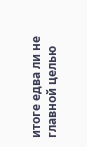итоге едва ли не главной целью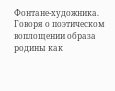Фонтане-художника. Говоря о поэтическом воплощении образа родины как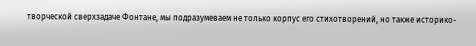творческой сверхзадаче Фонтане, мы подразумеваем не только корпус его стихотворений, но также историко-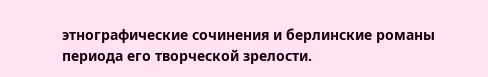этнографические сочинения и берлинские романы периода его творческой зрелости.